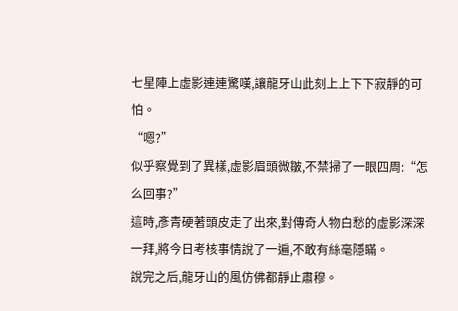七星陣上虛影連連驚嘆,讓龍牙山此刻上上下下寂靜的可怕。
“嗯?”
似乎察覺到了異樣,虛影眉頭微皺,不禁掃了一眼四周:“怎么回事?”
這時,彥青硬著頭皮走了出來,對傳奇人物白愁的虛影深深一拜,將今日考核事情說了一遍,不敢有絲毫隱瞞。
說完之后,龍牙山的風仿佛都靜止肅穆。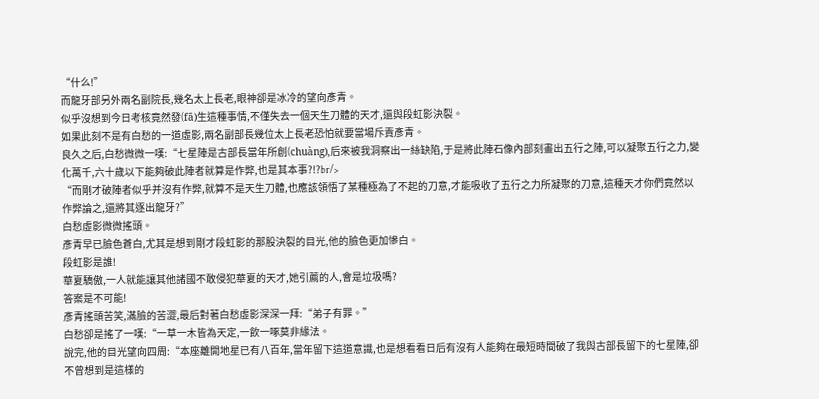“什么!”
而龍牙部另外兩名副院長,幾名太上長老,眼神卻是冰冷的望向彥青。
似乎沒想到今日考核竟然發(fā)生這種事情,不僅失去一個天生刀體的天才,還與段虹影決裂。
如果此刻不是有白愁的一道虛影,兩名副部長幾位太上長老恐怕就要當場斥責彥青。
良久之后,白愁微微一嘆:“七星陣是古部長當年所創(chuàng),后來被我洞察出一絲缺陷,于是將此陣石像內部刻畫出五行之陣,可以凝聚五行之力,變化萬千,六十歲以下能夠破此陣者就算是作弊,也是其本事?!?br/>
“而剛才破陣者似乎并沒有作弊,就算不是天生刀體,也應該領悟了某種極為了不起的刀意,才能吸收了五行之力所凝聚的刀意,這種天才你們竟然以作弊論之,還將其逐出龍牙?”
白愁虛影微微搖頭。
彥青早已臉色蒼白,尤其是想到剛才段虹影的那股決裂的目光,他的臉色更加慘白。
段虹影是誰!
華夏驕傲,一人就能讓其他諸國不敢侵犯華夏的天才,她引薦的人,會是垃圾嗎?
答案是不可能!
彥青搖頭苦笑,滿臉的苦澀,最后對著白愁虛影深深一拜:“弟子有罪。”
白愁卻是搖了一嘆:“一草一木皆為天定,一飲一啄莫非緣法。
說完,他的目光望向四周:“本座離開地星已有八百年,當年留下這道意識,也是想看看日后有沒有人能夠在最短時間破了我與古部長留下的七星陣,卻不曾想到是這樣的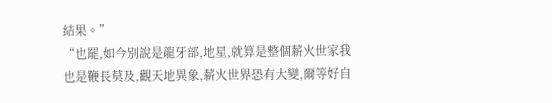結果。”
“也罷,如今別說是龍牙部,地星,就算是整個薪火世家我也是鞭長莫及,觀天地異象,薪火世界恐有大變,爾等好自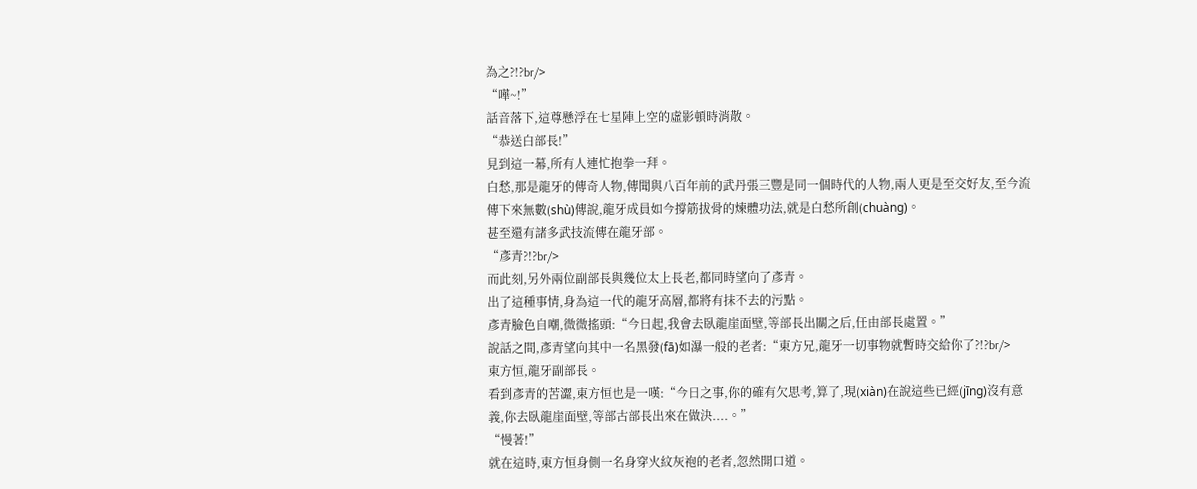為之?!?br/>
“嘩~!”
話音落下,這尊懸浮在七星陣上空的虛影頓時消散。
“恭送白部長!”
見到這一幕,所有人連忙抱拳一拜。
白愁,那是龍牙的傳奇人物,傳聞與八百年前的武丹張三豐是同一個時代的人物,兩人更是至交好友,至今流傳下來無數(shù)傳說,龍牙成員如今撐筋拔骨的煉體功法,就是白愁所創(chuàng)。
甚至還有諸多武技流傳在龍牙部。
“彥青?!?br/>
而此刻,另外兩位副部長與幾位太上長老,都同時望向了彥青。
出了這種事情,身為這一代的龍牙高層,都將有抹不去的污點。
彥青臉色自嘲,微微搖頭:“今日起,我會去臥龍崖面壁,等部長出關之后,任由部長處置。”
說話之間,彥青望向其中一名黑發(fā)如瀑一般的老者:“東方兄,龍牙一切事物就暫時交給你了?!?br/>
東方恒,龍牙副部長。
看到彥青的苦澀,東方恒也是一嘆:“今日之事,你的確有欠思考,算了,現(xiàn)在說這些已經(jīng)沒有意義,你去臥龍崖面壁,等部古部長出來在做決....。”
“慢著!”
就在這時,東方恒身側一名身穿火紋灰袍的老者,忽然開口道。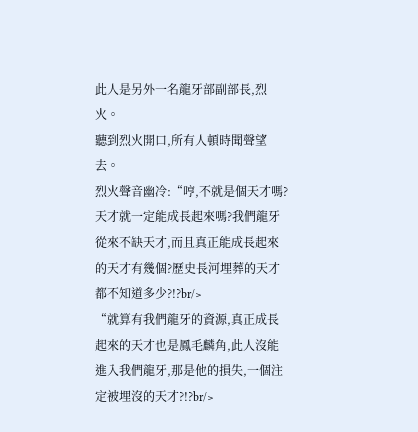此人是另外一名龍牙部副部長,烈火。
聽到烈火開口,所有人頓時聞聲望去。
烈火聲音幽冷:“哼,不就是個天才嗎?天才就一定能成長起來嗎?我們龍牙從來不缺天才,而且真正能成長起來的天才有幾個?歷史長河埋葬的天才都不知道多少?!?br/>
“就算有我們龍牙的資源,真正成長起來的天才也是鳳毛麟角,此人沒能進入我們龍牙,那是他的損失,一個注定被埋沒的天才?!?br/>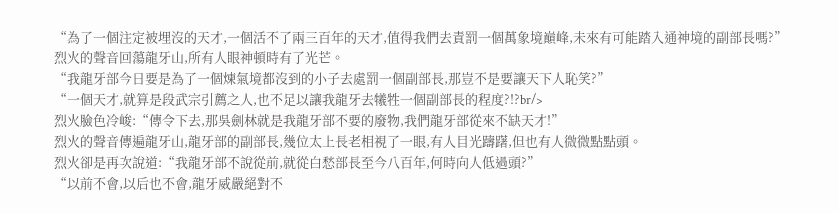“為了一個注定被埋沒的天才,一個活不了兩三百年的天才,值得我們去責罰一個萬象境巔峰,未來有可能踏入通神境的副部長嗎?”
烈火的聲音回蕩龍牙山,所有人眼神頓時有了光芒。
“我龍牙部今日要是為了一個煉氣境都沒到的小子去處罰一個副部長,那豈不是要讓天下人恥笑?”
“一個天才,就算是段武宗引薦之人,也不足以讓我龍牙去犧牲一個副部長的程度?!?br/>
烈火臉色冷峻:“傳令下去,那吳劍林就是我龍牙部不要的廢物,我們龍牙部從來不缺天才!”
烈火的聲音傳遍龍牙山,龍牙部的副部長,幾位太上長老相視了一眼,有人目光躊躇,但也有人微微點點頭。
烈火卻是再次說道:“我龍牙部不說從前,就從白愁部長至今八百年,何時向人低過頭?”
“以前不會,以后也不會,龍牙威嚴絕對不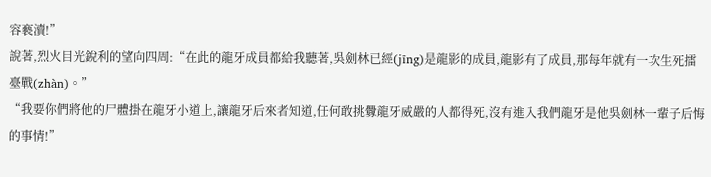容褻瀆!”
說著,烈火目光銳利的望向四周:“在此的龍牙成員都給我聽著,吳劍林已經(jīng)是龍影的成員,龍影有了成員,那每年就有一次生死擂臺戰(zhàn)。”
“我要你們將他的尸體掛在龍牙小道上,讓龍牙后來者知道,任何敢挑釁龍牙威嚴的人都得死,沒有進入我們龍牙是他吳劍林一輩子后悔的事情!”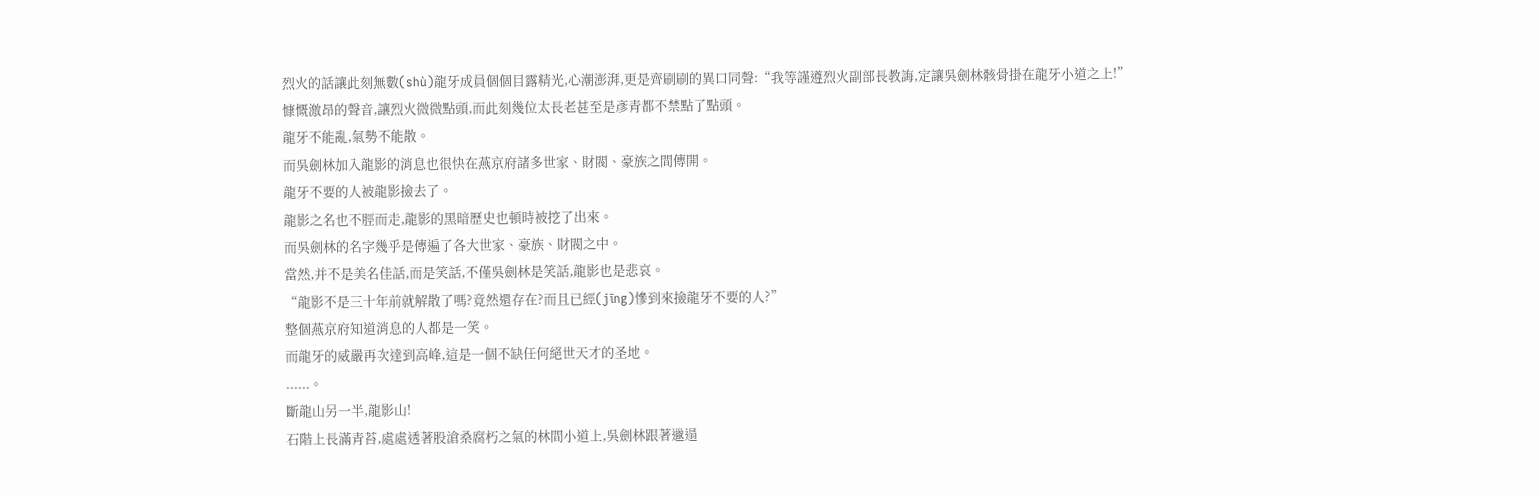烈火的話讓此刻無數(shù)龍牙成員個個目露精光,心潮澎湃,更是齊刷刷的異口同聲:“我等謹遵烈火副部長教誨,定讓吳劍林骸骨掛在龍牙小道之上!”
慷慨激昂的聲音,讓烈火微微點頭,而此刻幾位太長老甚至是彥青都不禁點了點頭。
龍牙不能亂,氣勢不能散。
而吳劍林加入龍影的消息也很快在燕京府諸多世家、財閥、豪族之間傳開。
龍牙不要的人被龍影撿去了。
龍影之名也不脛而走,龍影的黑暗歷史也頓時被挖了出來。
而吳劍林的名字幾乎是傳遍了各大世家、豪族、財閥之中。
當然,并不是美名佳話,而是笑話,不僅吳劍林是笑話,龍影也是悲哀。
“龍影不是三十年前就解散了嗎?竟然還存在?而且已經(jīng)慘到來撿龍牙不要的人?”
整個燕京府知道消息的人都是一笑。
而龍牙的威嚴再次達到高峰,這是一個不缺任何絕世天才的圣地。
......。
斷龍山另一半,龍影山!
石階上長滿青苔,處處透著股滄桑腐朽之氣的林間小道上,吳劍林跟著邋遢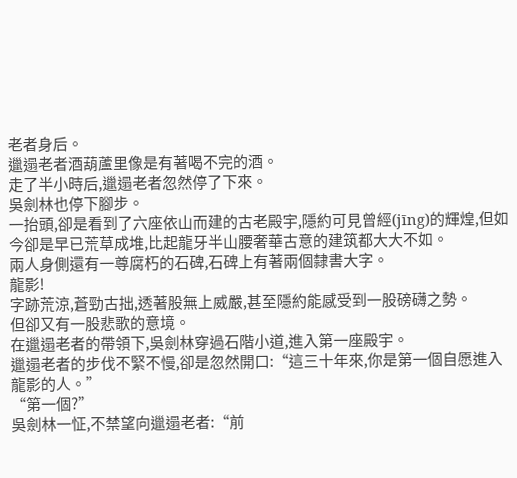老者身后。
邋遢老者酒葫蘆里像是有著喝不完的酒。
走了半小時后,邋遢老者忽然停了下來。
吳劍林也停下腳步。
一抬頭,卻是看到了六座依山而建的古老殿宇,隱約可見曾經(jīng)的輝煌,但如今卻是早已荒草成堆,比起龍牙半山腰奢華古意的建筑都大大不如。
兩人身側還有一尊腐朽的石碑,石碑上有著兩個隸書大字。
龍影!
字跡荒涼,蒼勁古拙,透著股無上威嚴,甚至隱約能感受到一股磅礴之勢。
但卻又有一股悲歌的意境。
在邋遢老者的帶領下,吳劍林穿過石階小道,進入第一座殿宇。
邋遢老者的步伐不緊不慢,卻是忽然開口:“這三十年來,你是第一個自愿進入龍影的人。”
“第一個?”
吳劍林一怔,不禁望向邋遢老者:“前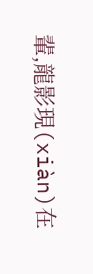輩,龍影現(xiàn)在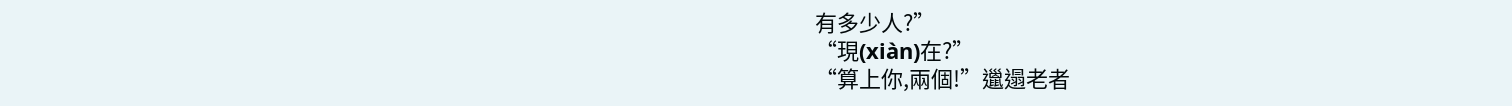有多少人?”
“現(xiàn)在?”
“算上你,兩個!”邋遢老者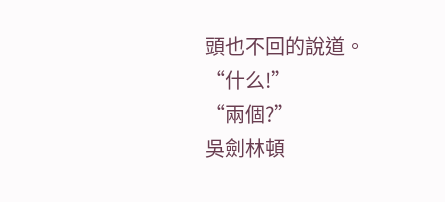頭也不回的說道。
“什么!”
“兩個?”
吳劍林頓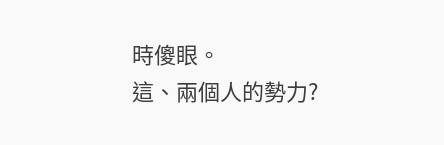時傻眼。
這、兩個人的勢力?